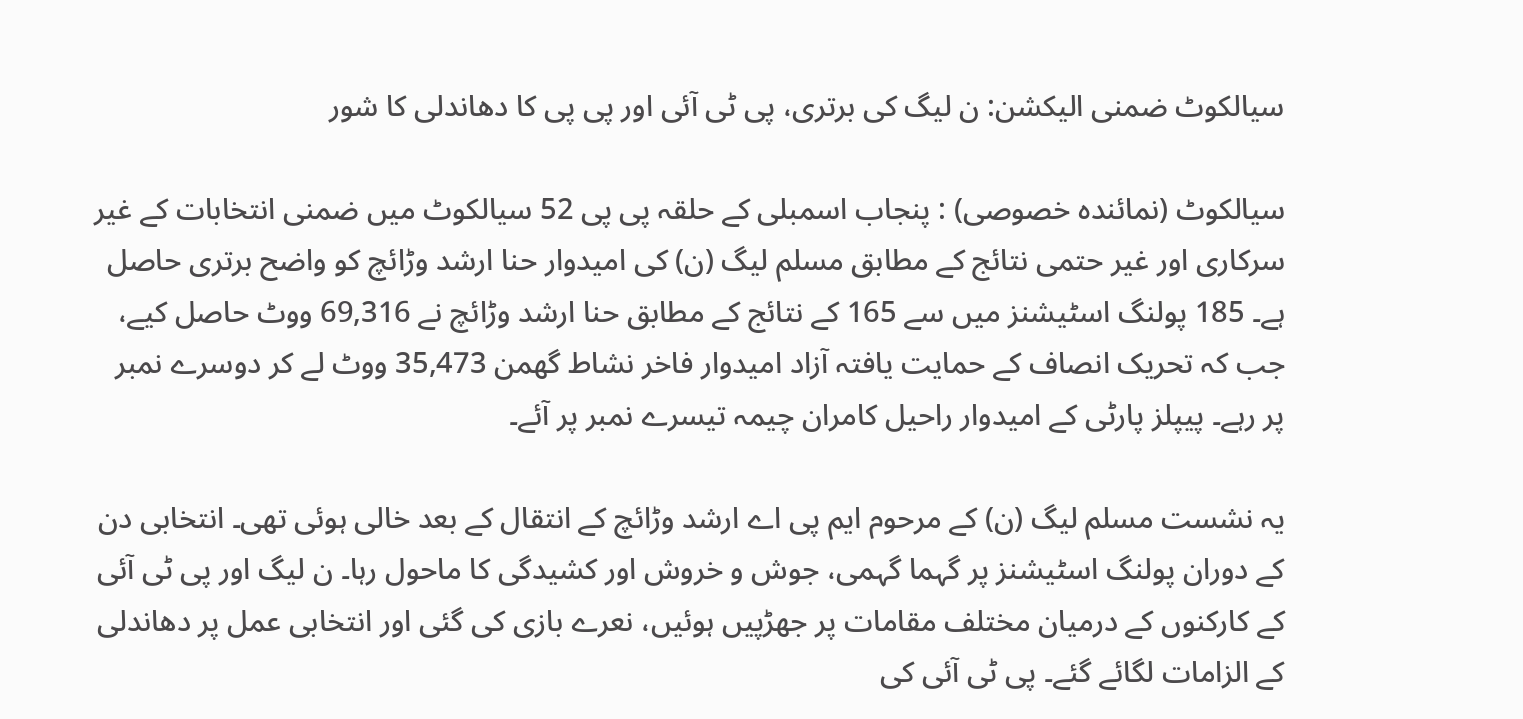سیالکوٹ ضمنی الیکشن: ن لیگ کی برتری، پی ٹی آئی اور پی پی کا دھاندلی کا شور

سیالکوٹ (نمائندہ خصوصی) : پنجاب اسمبلی کے حلقہ پی پی 52 سیالکوٹ میں ضمنی انتخابات کے غیر سرکاری اور غیر حتمی نتائج کے مطابق مسلم لیگ (ن) کی امیدوار حنا ارشد وڑائچ کو واضح برتری حاصل ہے۔ 185 پولنگ اسٹیشنز میں سے 165 کے نتائج کے مطابق حنا ارشد وڑائچ نے 69,316 ووٹ حاصل کیے، جب کہ تحریک انصاف کے حمایت یافتہ آزاد امیدوار فاخر نشاط گھمن 35,473 ووٹ لے کر دوسرے نمبر پر رہے۔ پیپلز پارٹی کے امیدوار راحیل کامران چیمہ تیسرے نمبر پر آئے۔

یہ نشست مسلم لیگ (ن) کے مرحوم ایم پی اے ارشد وڑائچ کے انتقال کے بعد خالی ہوئی تھی۔ انتخابی دن کے دوران پولنگ اسٹیشنز پر گہما گہمی، جوش و خروش اور کشیدگی کا ماحول رہا۔ ن لیگ اور پی ٹی آئی کے کارکنوں کے درمیان مختلف مقامات پر جھڑپیں ہوئیں، نعرے بازی کی گئی اور انتخابی عمل پر دھاندلی کے الزامات لگائے گئے۔ پی ٹی آئی کی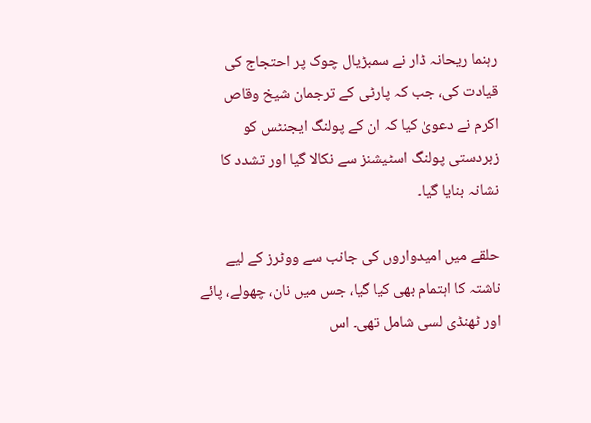رہنما ریحانہ ڈار نے سمبڑیال چوک پر احتجاج کی قیادت کی، جب کہ پارٹی کے ترجمان شیخ وقاص اکرم نے دعویٰ کیا کہ ان کے پولنگ ایجنٹس کو زبردستی پولنگ اسٹیشنز سے نکالا گیا اور تشدد کا نشانہ بنایا گیا۔

حلقے میں امیدواروں کی جانب سے ووٹرز کے لیے ناشتہ کا اہتمام بھی کیا گیا، جس میں نان، چھولے، پائے اور ٹھنڈی لسی شامل تھی۔ اس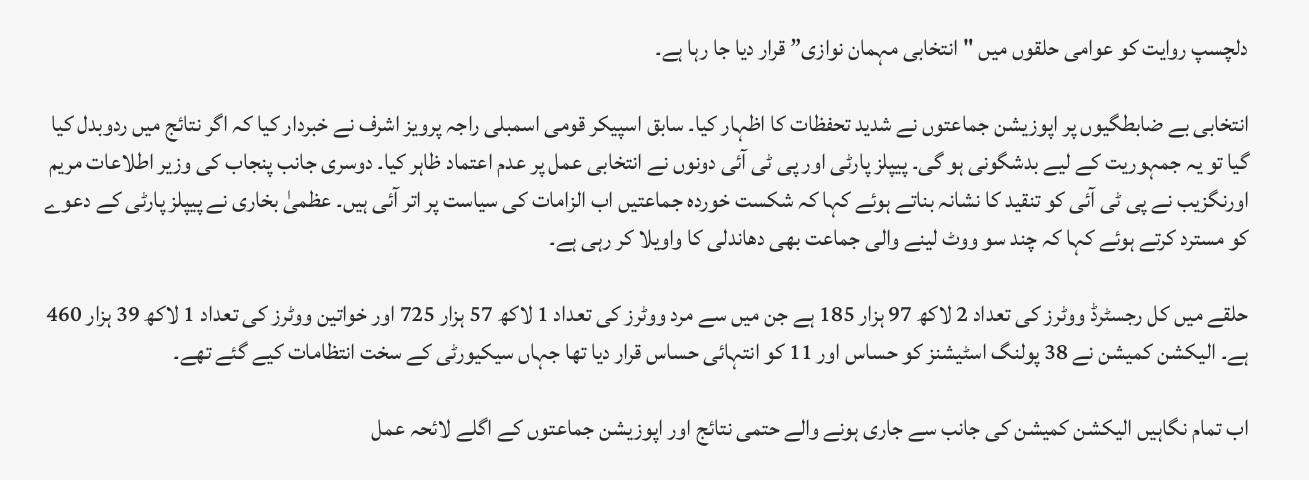دلچسپ روایت کو عوامی حلقوں میں "انتخابی مہمان نوازی” قرار دیا جا رہا ہے۔

انتخابی بے ضابطگیوں پر اپوزیشن جماعتوں نے شدید تحفظات کا اظہار کیا۔ سابق اسپیکر قومی اسمبلی راجہ پرویز اشرف نے خبردار کیا کہ اگر نتائج میں ردوبدل کیا گیا تو یہ جمہوریت کے لیے بدشگونی ہو گی۔ پیپلز پارٹی اور پی ٹی آئی دونوں نے انتخابی عمل پر عدم اعتماد ظاہر کیا۔ دوسری جانب پنجاب کی وزیر اطلاعات مریم اورنگزیب نے پی ٹی آئی کو تنقید کا نشانہ بناتے ہوئے کہا کہ شکست خوردہ جماعتیں اب الزامات کی سیاست پر اتر آئی ہیں۔ عظمیٰ بخاری نے پیپلز پارٹی کے دعوے کو مسترد کرتے ہوئے کہا کہ چند سو ووٹ لینے والی جماعت بھی دھاندلی کا واویلا کر رہی ہے۔

حلقے میں کل رجسٹرڈ ووٹرز کی تعداد 2 لاکھ 97 ہزار 185 ہے جن میں سے مرد ووٹرز کی تعداد 1 لاکھ 57 ہزار 725 اور خواتین ووٹرز کی تعداد 1 لاکھ 39 ہزار 460 ہے۔ الیکشن کمیشن نے 38 پولنگ اسٹیشنز کو حساس اور 11 کو انتہائی حساس قرار دیا تھا جہاں سیکیورٹی کے سخت انتظامات کیے گئے تھے۔

اب تمام نگاہیں الیکشن کمیشن کی جانب سے جاری ہونے والے حتمی نتائج اور اپوزیشن جماعتوں کے اگلے لائحہ عمل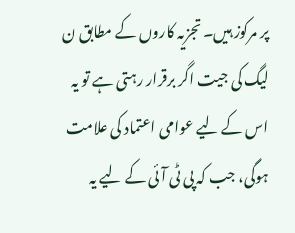پر مرکوز ہیں۔ تجزیہ کاروں کے مطابق ن لیگ کی جیت اگر برقرار رہتی ہے تو یہ اس کے لیے عوامی اعتماد کی علامت ہوگی، جب کہ پی ٹی آئی کے لیے یہ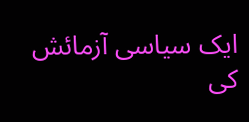ایک سیاسی آزمائش کی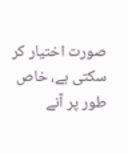صورت اختیار کر سکتی ہے، خاص طور پر آنے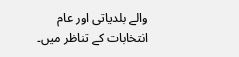والے بلدیاتی اور عام انتخابات کے تناظر میں۔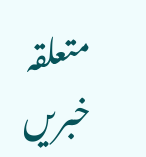متعلقہ خبریں